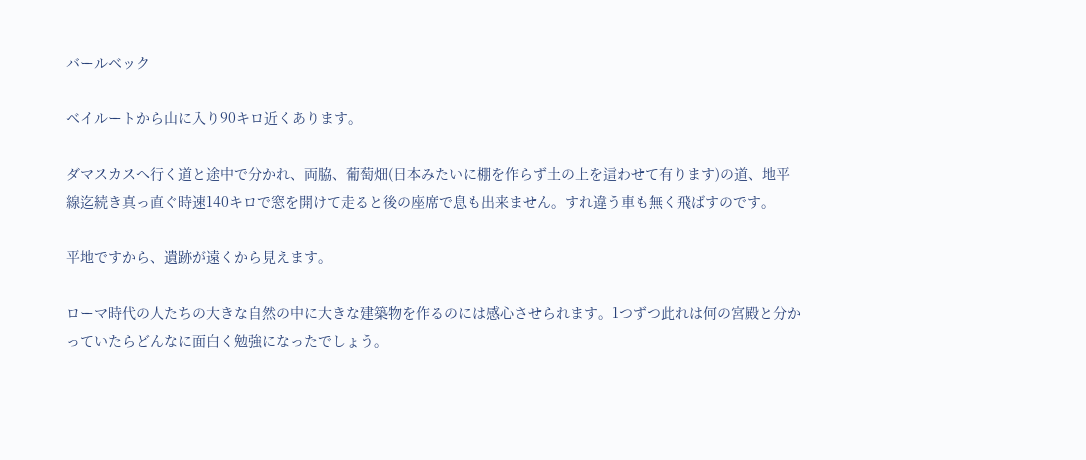バールベック

ベイルートから山に入り90キロ近くあります。

ダマスカスへ行く道と途中で分かれ、両脇、葡萄畑(日本みたいに棚を作らず土の上を這わせて有ります)の道、地平線迄続き真っ直ぐ時速140キロで窓を開けて走ると後の座席で息も出来ません。すれ違う車も無く飛ばすのです。

平地ですから、遺跡が遠くから見えます。

ローマ時代の人たちの大きな自然の中に大きな建築物を作るのには感心させられます。1つずつ此れは何の宮殿と分かっていたらどんなに面白く勉強になったでしょう。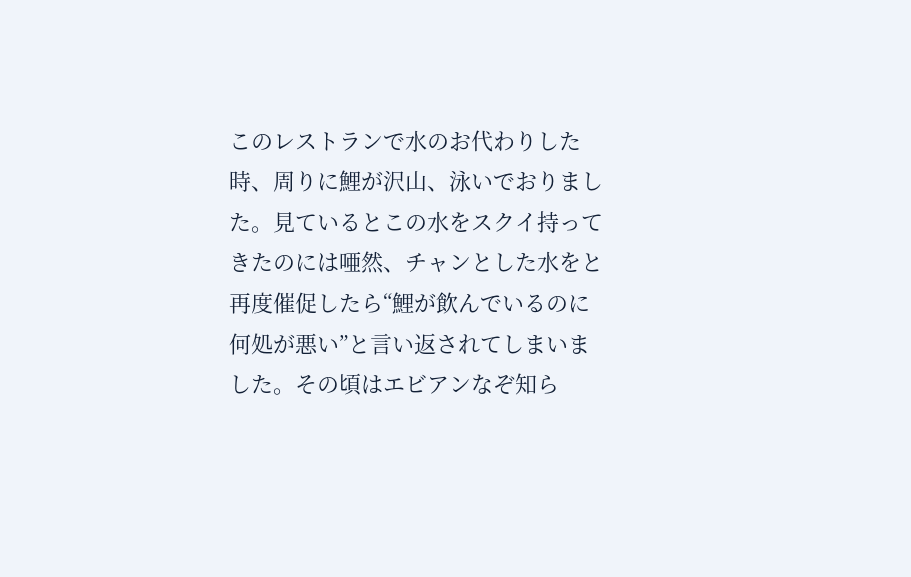このレストランで水のお代わりした時、周りに鯉が沢山、泳いでおりました。見ているとこの水をスクイ持ってきたのには唖然、チャンとした水をと再度催促したら“鯉が飲んでいるのに何処が悪い”と言い返されてしまいました。その頃はエビアンなぞ知ら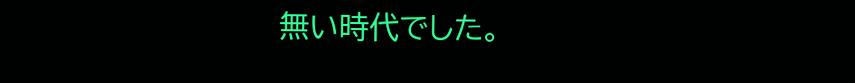無い時代でした。